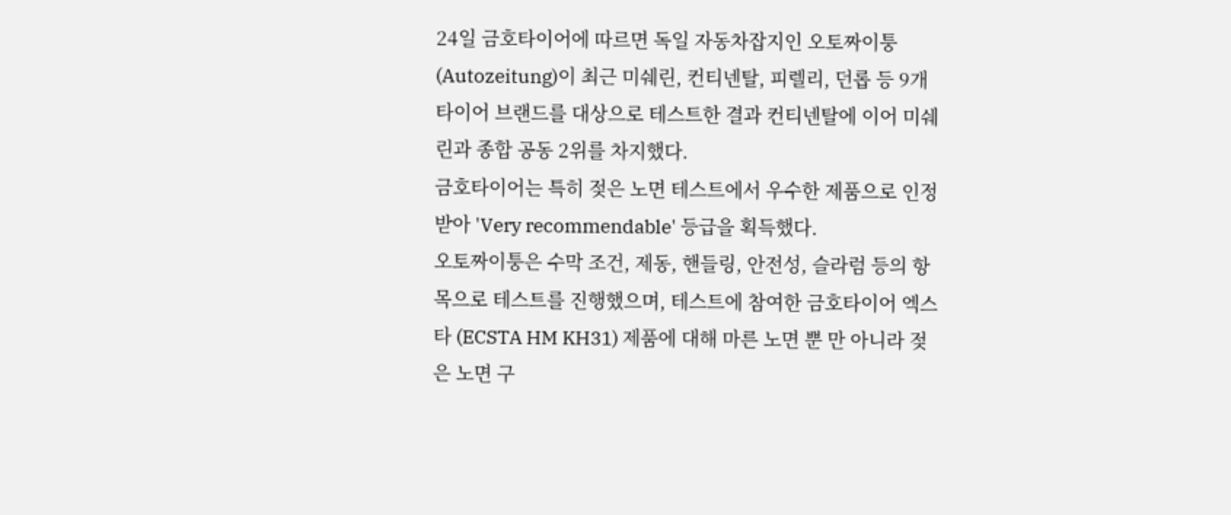24일 금호타이어에 따르면 독일 자동차잡지인 오토짜이퉁(Autozeitung)이 최근 미쉐린, 컨티넨탈, 피렐리, 던롭 등 9개 타이어 브랜드를 대상으로 테스트한 결과 컨티넨탈에 이어 미쉐린과 종합 공동 2위를 차지했다.
금호타이어는 특히 젖은 노면 테스트에서 우수한 제품으로 인정받아 'Very recommendable' 등급을 획득했다.
오토짜이퉁은 수막 조건, 제동, 핸들링, 안전성, 슬라럼 등의 항목으로 테스트를 진행했으며, 테스트에 참여한 금호타이어 엑스타 (ECSTA HM KH31) 제품에 대해 마른 노면 뿐 만 아니라 젖은 노면 구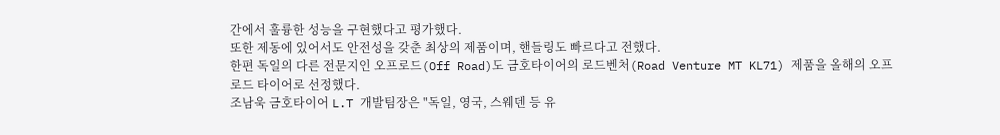간에서 훌륭한 성능을 구현했다고 평가했다.
또한 제동에 있어서도 안전성을 갖춘 최상의 제품이며, 핸들링도 빠르다고 전했다.
한편 독일의 다른 전문지인 오프로드(Off Road)도 금호타이어의 로드벤처(Road Venture MT KL71) 제품을 올해의 오프로드 타이어로 선정했다.
조남욱 금호타이어 L.T 개발팀장은 "독일, 영국, 스웨덴 등 유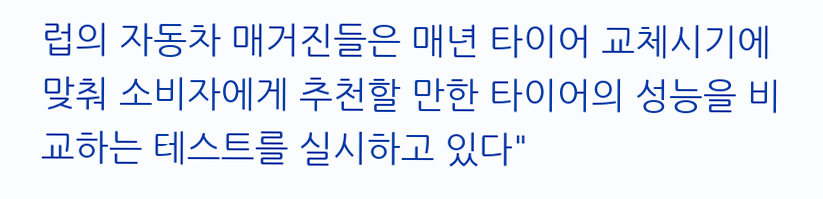럽의 자동차 매거진들은 매년 타이어 교체시기에 맞춰 소비자에게 추천할 만한 타이어의 성능을 비교하는 테스트를 실시하고 있다"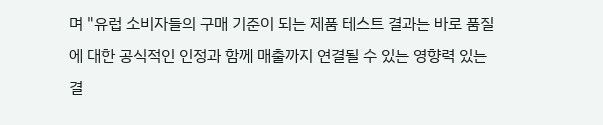며 "유럽 소비자들의 구매 기준이 되는 제품 테스트 결과는 바로 품질에 대한 공식적인 인정과 함께 매출까지 연결될 수 있는 영향력 있는 결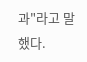과"라고 말했다.